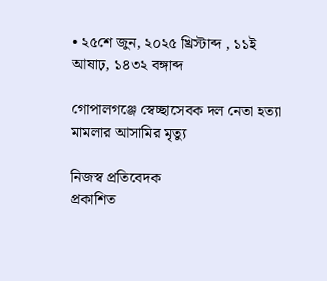• ২৫শে জুন, ২০২৫ খ্রিস্টাব্দ , ১১ই আষাঢ়, ১৪৩২ বঙ্গাব্দ

গোপালগঞ্জে স্বেচ্ছাসেবক দল নেতা হত্যা মামলার আসামির মৃত্যু

নিজস্ব প্রতিবেদক
প্রকাশিত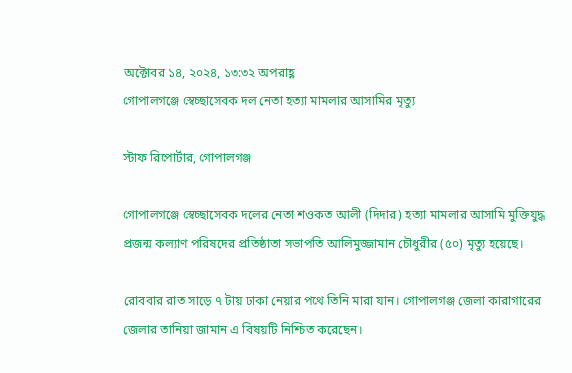অক্টোবর ১৪, ২০২৪, ১৩:৩২ অপরাহ্ণ
গোপালগঞ্জে স্বেচ্ছাসেবক দল নেতা হত্যা মামলার আসামির মৃত্যু

স্টাফ রিপোর্টার, গোপালগঞ্জ

গোপালগঞ্জে স্বেচ্ছাসেবক দলের নেতা শওকত আলী (দিদার) হত্যা মামলার আসামি মুক্তিযুদ্ধ প্রজন্ম কল্যাণ পরিষদের প্রতিষ্ঠাতা সভাপতি আলিমুজ্জামান চৌধুরীর (৫০) মৃত্যু হয়েছে।

রোববার রাত সাড়ে ৭ টায় ঢাকা নেয়ার পথে তিনি মারা যান। গোপালগঞ্জ জেলা কারাগারের জেলার তানিয়া জামান এ বিষয়টি নিশ্চিত করেছেন।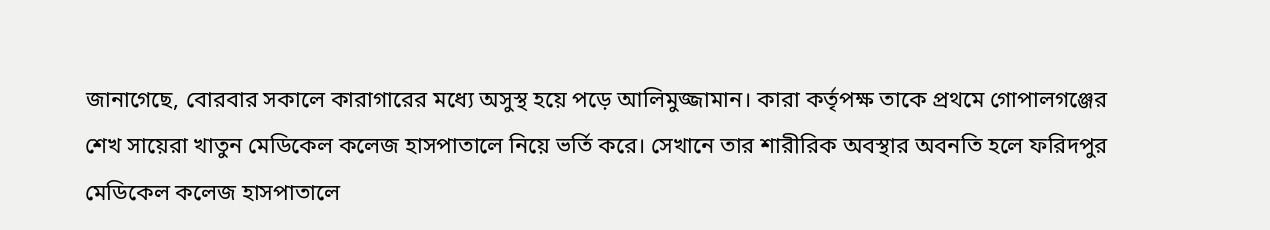জানাগেছে, বোরবার সকালে কারাগারের মধ্যে অসুস্থ হয়ে পড়ে আলিমুজ্জামান। কারা কর্তৃপক্ষ তাকে প্রথমে গোপালগঞ্জের শেখ সায়েরা খাতুন মেডিকেল কলেজ হাসপাতালে নিয়ে ভর্তি করে। সেখানে তার শারীরিক অবস্থার অবনতি হলে ফরিদপুর মেডিকেল কলেজ হাসপাতালে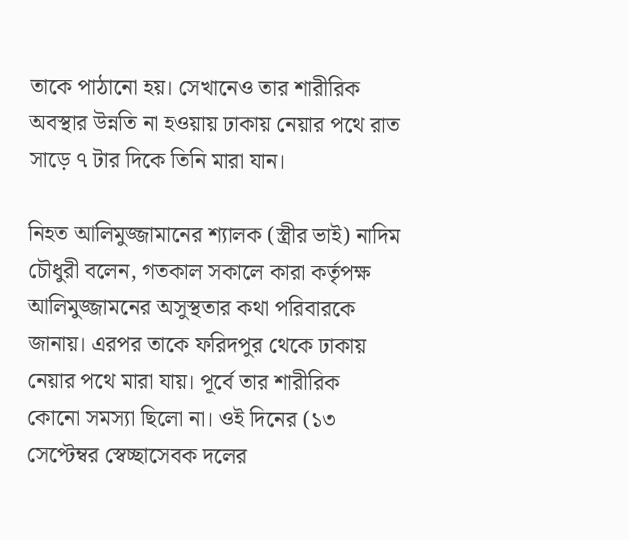তাকে পাঠানো হয়। সেখানেও তার শারীরিক অবস্থার উন্নতি না হওয়ায় ঢাকায় নেয়ার পথে রাত সাড়ে ৭ টার দিকে তিনি মারা যান।

নিহত আলিমুজ্জামানের শ্যালক (স্ত্রীর ভাই) নাদিম চৌধুরী বলেন, গতকাল সকালে কারা কর্তৃপক্ষ আলিমুজ্জামনের অসুস্থতার কথা পরিবারকে জানায়। এরপর তাকে ফরিদপুর থেকে ঢাকায় নেয়ার পথে মারা যায়। পূর্বে তার শারীরিক কোনো সমস্যা ছিলো না। ওই দিনের (১৩ সেপ্টেম্বর স্বেচ্ছাসেবক দলের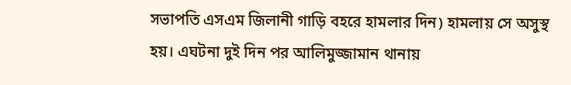সভাপতি এসএম জিলানী গাড়ি বহরে হামলার দিন) হামলায় সে অসুস্থ হয়। এঘটনা দুই দিন পর আলিমুজ্জামান থানায়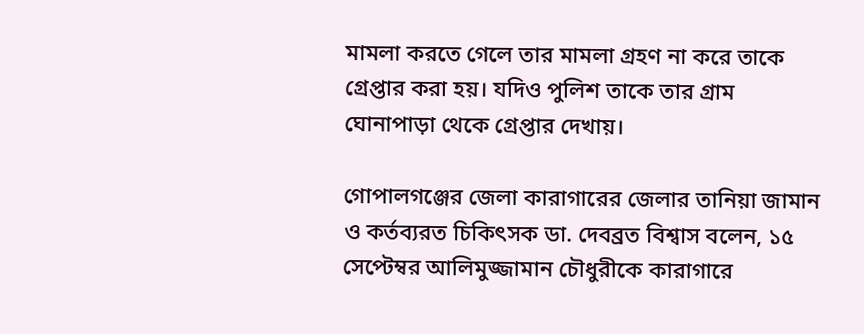মামলা করতে গেলে তার মামলা গ্রহণ না করে তাকে গ্রেপ্তার করা হয়। যদিও পুলিশ তাকে তার গ্রাম ঘোনাপাড়া থেকে গ্রেপ্তার দেখায়।

গোপালগঞ্জের জেলা কারাগারের জেলার তানিয়া জামান ও কর্তব্যরত চিকিৎসক ডা. দেবব্রত বিশ্বাস বলেন, ১৫ সেপ্টেম্বর আলিমুজ্জামান চৌধুরীকে কারাগারে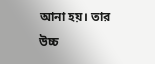আনা হয়। তার উচ্চ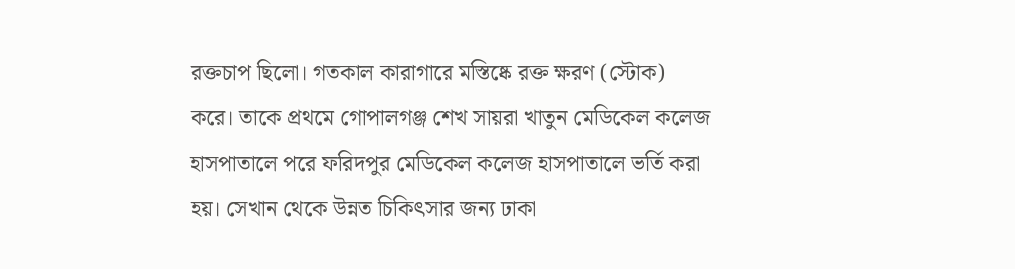রক্তচাপ ছিলো। গতকাল কারাগারে মস্তিষ্কে রক্ত ক্ষরণ (স্টোক) করে। তাকে প্রথমে গোপালগঞ্জ শেখ সায়রা খাতুন মেডিকেল কলেজ হাসপাতালে পরে ফরিদপুর মেডিকেল কলেজ হাসপাতালে ভর্তি করা হয়। সেখান থেকে উন্নত চিকিৎসার জন্য ঢাকা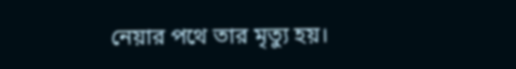নেয়ার পথে তার মৃত্যু হয়।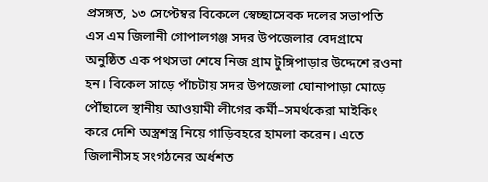প্রসঙ্গত, ১৩ সেপ্টেম্বর বিকেলে স্বেচ্ছাসেবক দলের সভাপতি এস এম জিলানী গোপালগঞ্জ সদর উপজেলার বেদগ্রামে অনুষ্ঠিত এক পথসভা শেষে নিজ গ্রাম টুঙ্গিপাড়ার উদ্দেশে রওনা হন। বিকেল সাড়ে পাঁচটায় সদর উপজেলা ঘোনাপাড়া মোড়ে পৌঁছালে স্থানীয় আওয়ামী লীগের কর্মী–সমর্থকেরা মাইকিং করে দেশি অস্ত্রশস্ত্র নিয়ে গাড়িবহরে হামলা করেন। এতে জিলানীসহ সংগঠনের অর্ধশত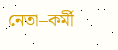নেতা–কর্মী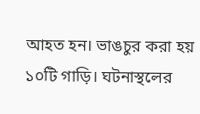আহত হন। ভাঙচুর করা হয় ১০টি গাড়ি। ঘটনাস্থলের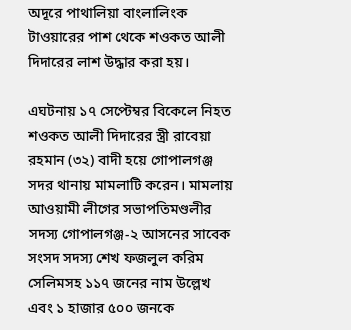অদূরে পাথালিয়া বাংলালিংক টাওয়ারের পাশ থেকে শওকত আলী দিদারের লাশ উদ্ধার করা হয়।

এঘটনায় ১৭ সেপ্টেম্বর বিকেলে নিহত শওকত আলী দিদারের স্ত্রী রাবেয়া রহমান (৩২) বাদী হয়ে গোপালগঞ্জ সদর থানায় মামলাটি করেন। মামলায় আওয়ামী লীগের সভাপতিমণ্ডলীর সদস্য গোপালগঞ্জ-২ আসনের সাবেক সংসদ সদস্য শেখ ফজলুল করিম সেলিমসহ ১১৭ জনের নাম উল্লেখ এবং ১ হাজার ৫০০ জনকে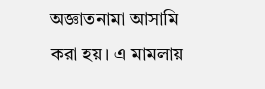অজ্ঞাতনামা আসামি করা হয়। এ মামলায়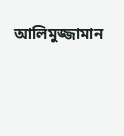আলিমুজ্জামান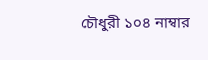চৌধুরী ১০৪ নাম্বার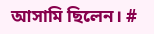আসামি ছিলেন। #